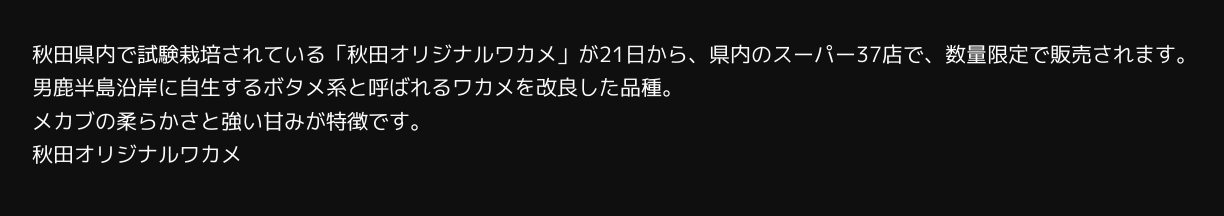秋田県内で試験栽培されている「秋田オリジナルワカメ」が21日から、県内のスーパー37店で、数量限定で販売されます。
男鹿半島沿岸に自生するボタメ系と呼ばれるワカメを改良した品種。
メカブの柔らかさと強い甘みが特徴です。
秋田オリジナルワカメ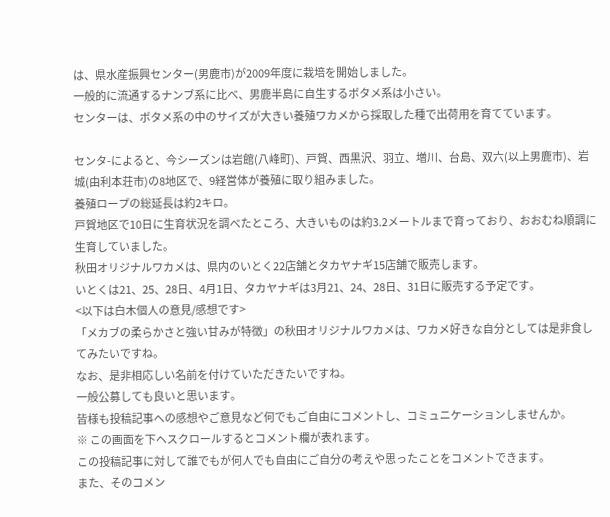は、県水産振興センター(男鹿市)が2009年度に栽培を開始しました。
一般的に流通するナンブ系に比べ、男鹿半島に自生するボタメ系は小さい。
センターは、ボタメ系の中のサイズが大きい養殖ワカメから採取した種で出荷用を育てています。

センタ-によると、今シーズンは岩館(八峰町)、戸賀、西黒沢、羽立、増川、台島、双六(以上男鹿市)、岩城(由利本荘市)の8地区で、9経営体が養殖に取り組みました。
養殖ロープの総延長は約2キロ。
戸賀地区で10日に生育状況を調べたところ、大きいものは約3.2メートルまで育っており、おおむね順調に生育していました。
秋田オリジナルワカメは、県内のいとく22店舗とタカヤナギ15店舗で販売します。
いとくは21、25、28日、4月1日、タカヤナギは3月21、24、28日、31日に販売する予定です。
<以下は白木個人の意見/感想です>
「メカブの柔らかさと強い甘みが特徴」の秋田オリジナルワカメは、ワカメ好きな自分としては是非食してみたいですね。
なお、是非相応しい名前を付けていただきたいですね。
一般公募しても良いと思います。
皆様も投稿記事への感想やご意見など何でもご自由にコメントし、コミュニケーションしませんか。
※ この画面を下ヘスクロールするとコメント欄が表れます。
この投稿記事に対して誰でもが何人でも自由にご自分の考えや思ったことをコメントできます。
また、そのコメン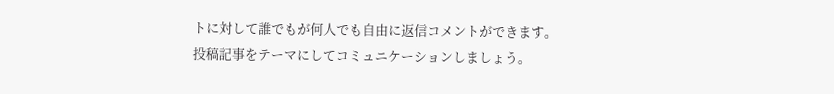トに対して誰でもが何人でも自由に返信コメントができます。
投稿記事をテーマにしてコミュニケーションしましょう。